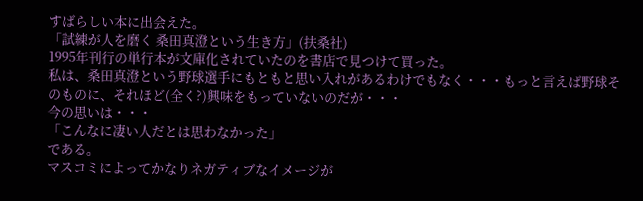すばらしい本に出会えた。
「試練が人を磨く 桑田真澄という生き方」(扶桑社)
1995年刊行の単行本が文庫化されていたのを書店で見つけて買った。
私は、桑田真澄という野球選手にもともと思い入れがあるわけでもなく・・・もっと言えば野球そのものに、それほど(全く?)興味をもっていないのだが・・・
今の思いは・・・
「こんなに凄い人だとは思わなかった」
である。
マスコミによってかなりネガティブなイメージが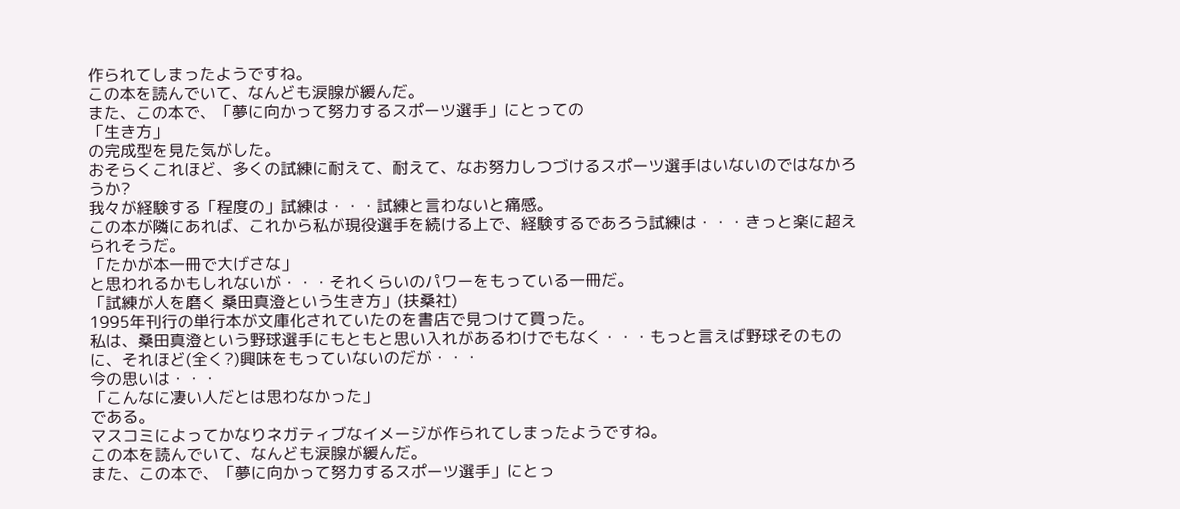作られてしまったようですね。
この本を読んでいて、なんども涙腺が緩んだ。
また、この本で、「夢に向かって努力するスポーツ選手」にとっての
「生き方」
の完成型を見た気がした。
おそらくこれほど、多くの試練に耐えて、耐えて、なお努力しつづけるスポーツ選手はいないのではなかろうか?
我々が経験する「程度の」試練は・・・試練と言わないと痛感。
この本が隣にあれば、これから私が現役選手を続ける上で、経験するであろう試練は・・・きっと楽に超えられそうだ。
「たかが本一冊で大げさな」
と思われるかもしれないが・・・それくらいのパワーをもっている一冊だ。
「試練が人を磨く 桑田真澄という生き方」(扶桑社)
1995年刊行の単行本が文庫化されていたのを書店で見つけて買った。
私は、桑田真澄という野球選手にもともと思い入れがあるわけでもなく・・・もっと言えば野球そのものに、それほど(全く?)興味をもっていないのだが・・・
今の思いは・・・
「こんなに凄い人だとは思わなかった」
である。
マスコミによってかなりネガティブなイメージが作られてしまったようですね。
この本を読んでいて、なんども涙腺が緩んだ。
また、この本で、「夢に向かって努力するスポーツ選手」にとっ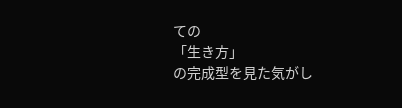ての
「生き方」
の完成型を見た気がし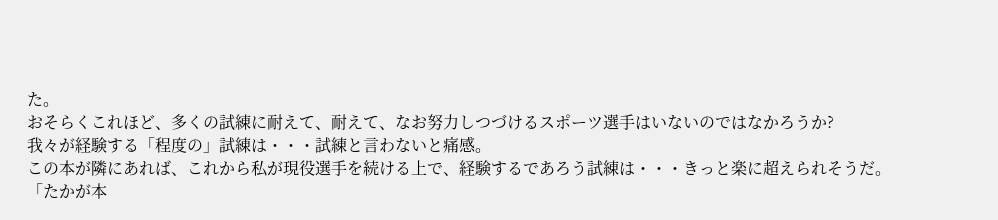た。
おそらくこれほど、多くの試練に耐えて、耐えて、なお努力しつづけるスポーツ選手はいないのではなかろうか?
我々が経験する「程度の」試練は・・・試練と言わないと痛感。
この本が隣にあれば、これから私が現役選手を続ける上で、経験するであろう試練は・・・きっと楽に超えられそうだ。
「たかが本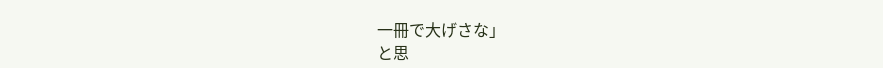一冊で大げさな」
と思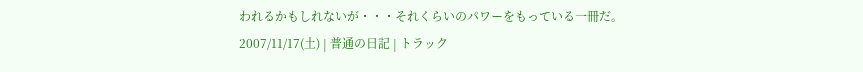われるかもしれないが・・・それくらいのパワーをもっている一冊だ。
2007/11/17(土) | 普通の日記 | トラック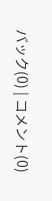バック(0) | コメント(0)